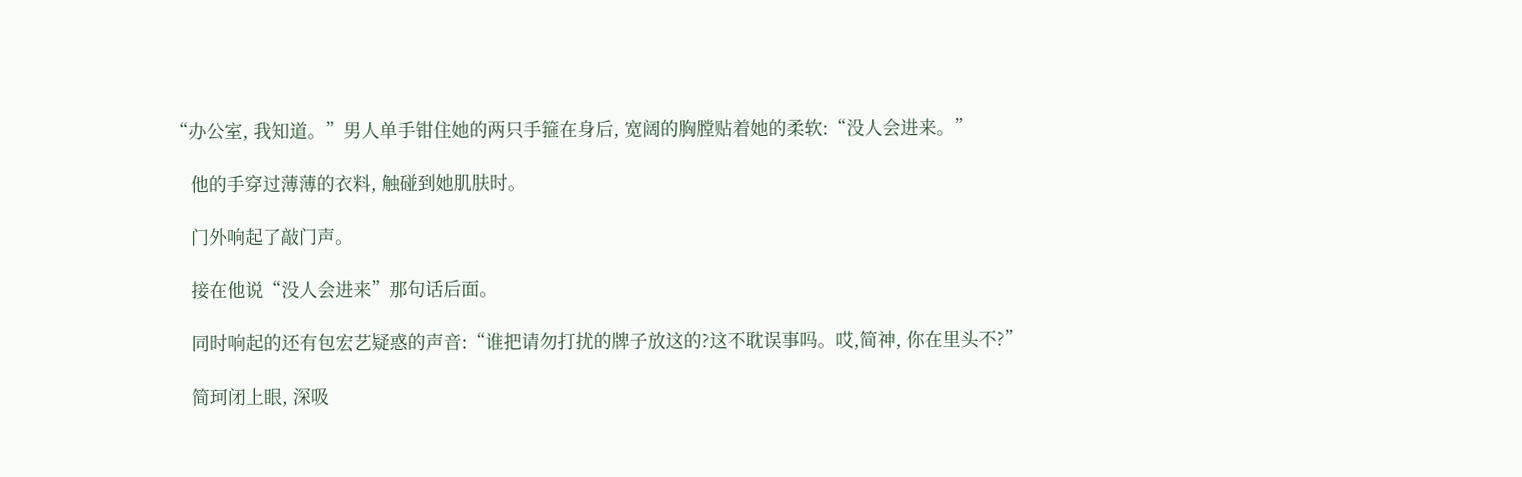“办公室, 我知道。”男人单手钳住她的两只手箍在身后, 宽阔的胸膛贴着她的柔软:“没人会进来。”

    他的手穿过薄薄的衣料, 触碰到她肌肤时。

    门外响起了敲门声。

    接在他说“没人会进来”那句话后面。

    同时响起的还有包宏艺疑惑的声音:“谁把请勿打扰的牌子放这的?这不耽误事吗。哎,简神, 你在里头不?”

    简珂闭上眼, 深吸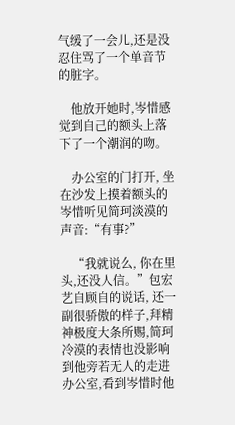气缓了一会儿,还是没忍住骂了一个单音节的脏字。

    他放开她时,岑惜感觉到自己的额头上落下了一个潮润的吻。

    办公室的门打开, 坐在沙发上摸着额头的岑惜听见简珂淡漠的声音:“有事?”

    “我就说么, 你在里头,还没人信。”包宏艺自顾自的说话, 还一副很骄傲的样子,拜精神极度大条所赐,简珂冷漠的表情也没影响到他旁若无人的走进办公室,看到岑惜时他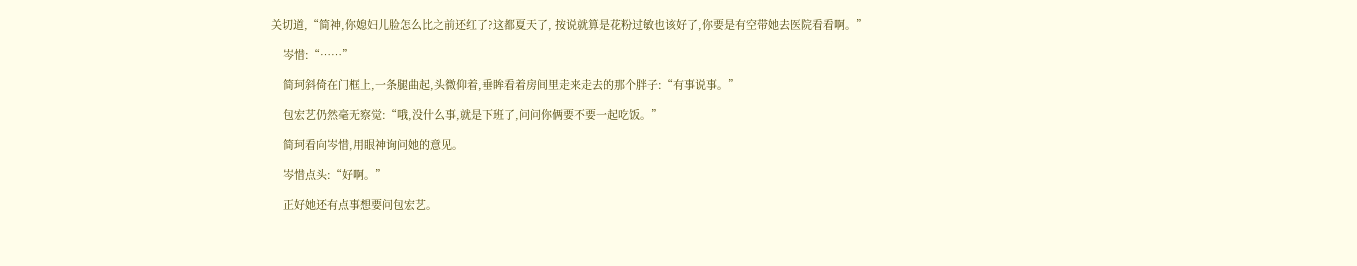关切道,“简神,你媳妇儿脸怎么比之前还红了?这都夏天了, 按说就算是花粉过敏也该好了,你要是有空带她去医院看看啊。”

    岑惜:“……”

    简珂斜倚在门框上,一条腿曲起,头微仰着,垂眸看着房间里走来走去的那个胖子:“有事说事。”

    包宏艺仍然毫无察觉:“哦,没什么事,就是下班了,问问你俩要不要一起吃饭。”

    简珂看向岑惜,用眼神询问她的意见。

    岑惜点头:“好啊。”

    正好她还有点事想要问包宏艺。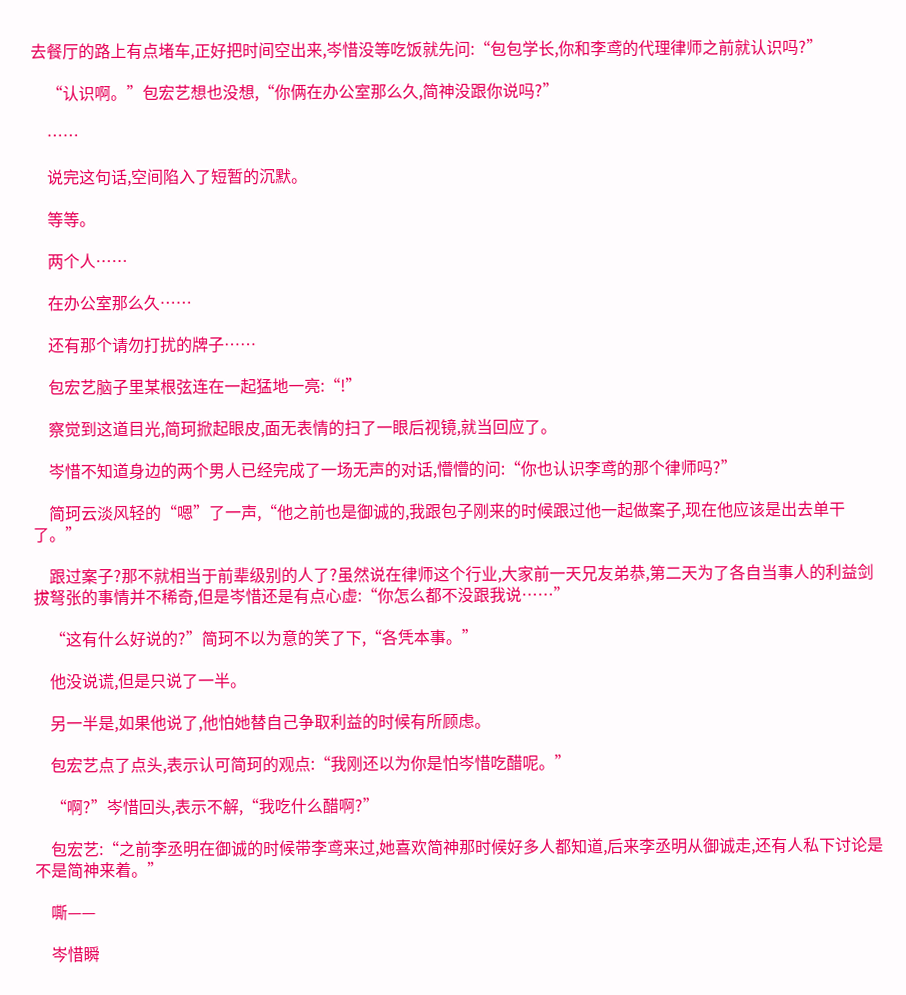去餐厅的路上有点堵车,正好把时间空出来,岑惜没等吃饭就先问:“包包学长,你和李鸢的代理律师之前就认识吗?”

    “认识啊。”包宏艺想也没想,“你俩在办公室那么久,简神没跟你说吗?”

    ……

    说完这句话,空间陷入了短暂的沉默。

    等等。

    两个人……

    在办公室那么久……

    还有那个请勿打扰的牌子……

    包宏艺脑子里某根弦连在一起猛地一亮:“!”

    察觉到这道目光,简珂掀起眼皮,面无表情的扫了一眼后视镜,就当回应了。

    岑惜不知道身边的两个男人已经完成了一场无声的对话,懵懵的问:“你也认识李鸢的那个律师吗?”

    简珂云淡风轻的“嗯”了一声,“他之前也是御诚的,我跟包子刚来的时候跟过他一起做案子,现在他应该是出去单干了。”

    跟过案子?那不就相当于前辈级别的人了?虽然说在律师这个行业,大家前一天兄友弟恭,第二天为了各自当事人的利益剑拔弩张的事情并不稀奇,但是岑惜还是有点心虚:“你怎么都不没跟我说……”

    “这有什么好说的?”简珂不以为意的笑了下,“各凭本事。”

    他没说谎,但是只说了一半。

    另一半是,如果他说了,他怕她替自己争取利益的时候有所顾虑。

    包宏艺点了点头,表示认可简珂的观点:“我刚还以为你是怕岑惜吃醋呢。”

    “啊?”岑惜回头,表示不解,“我吃什么醋啊?”

    包宏艺:“之前李丞明在御诚的时候带李鸢来过,她喜欢简神那时候好多人都知道,后来李丞明从御诚走,还有人私下讨论是不是简神来着。”

    嘶——

    岑惜瞬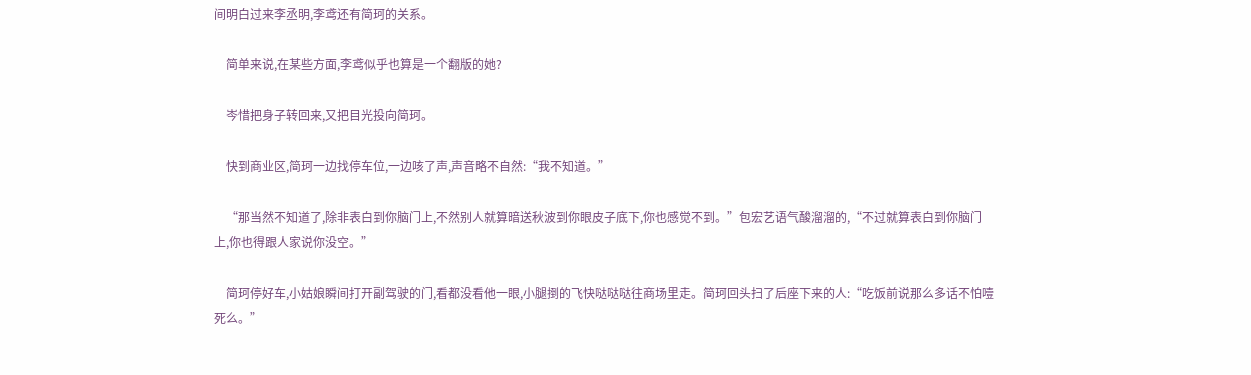间明白过来李丞明,李鸢还有简珂的关系。

    简单来说,在某些方面,李鸢似乎也算是一个翻版的她?

    岑惜把身子转回来,又把目光投向简珂。

    快到商业区,简珂一边找停车位,一边咳了声,声音略不自然:“我不知道。”

    “那当然不知道了,除非表白到你脑门上,不然别人就算暗送秋波到你眼皮子底下,你也感觉不到。”包宏艺语气酸溜溜的,“不过就算表白到你脑门上,你也得跟人家说你没空。”

    简珂停好车,小姑娘瞬间打开副驾驶的门,看都没看他一眼,小腿捯的飞快哒哒哒往商场里走。简珂回头扫了后座下来的人:“吃饭前说那么多话不怕噎死么。”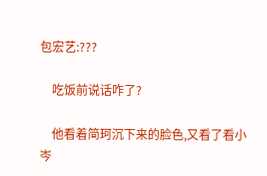包宏艺:???

    吃饭前说话咋了?

    他看着简珂沉下来的脸色,又看了看小岑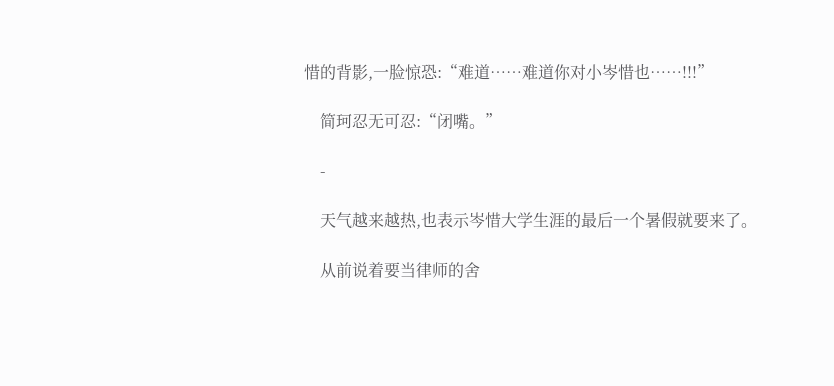惜的背影,一脸惊恐:“难道……难道你对小岑惜也……!!!”

    简珂忍无可忍:“闭嘴。”

    -

    天气越来越热,也表示岑惜大学生涯的最后一个暑假就要来了。

    从前说着要当律师的舍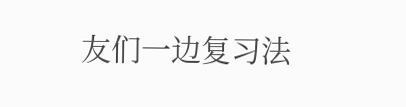友们一边复习法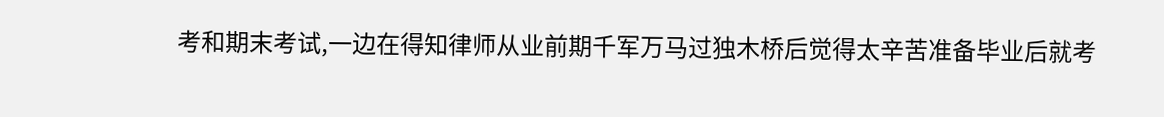考和期末考试,一边在得知律师从业前期千军万马过独木桥后觉得太辛苦准备毕业后就考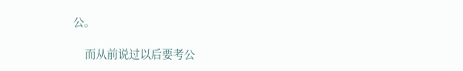公。

    而从前说过以后要考公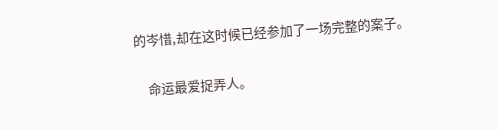的岑惜,却在这时候已经参加了一场完整的案子。

    命运最爱捉弄人。